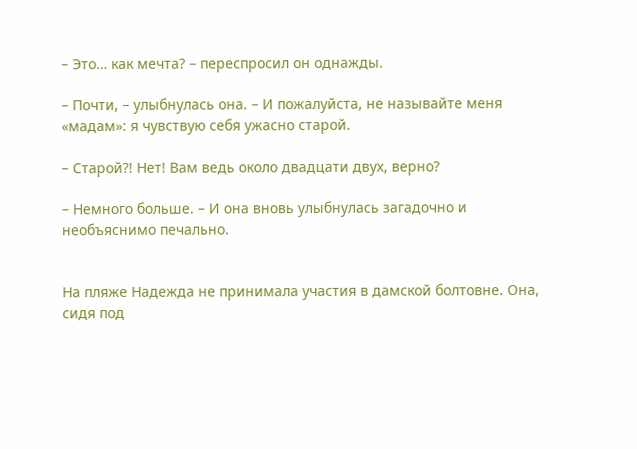– Это… как мечта? – переспросил он однажды.

– Почти, – улыбнулась она. – И пожалуйста, не называйте меня «мадам»: я чувствую себя ужасно старой.

– Старой?! Нет! Вам ведь около двадцати двух, верно?

– Немного больше. – И она вновь улыбнулась загадочно и необъяснимо печально.


На пляже Надежда не принимала участия в дамской болтовне. Она, сидя под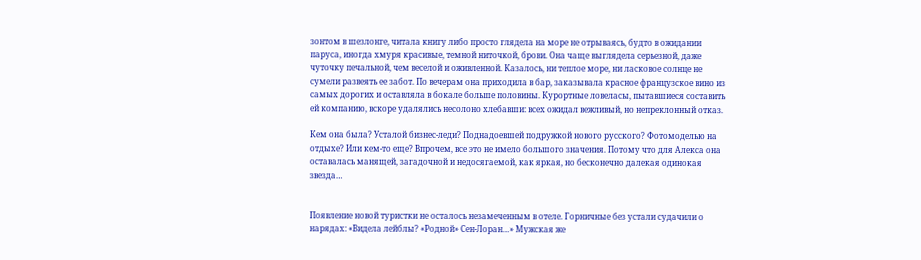зонтом в шезлонге, читала книгу либо просто глядела на море не отрываясь, будто в ожидании паруса, иногда хмуря красивые, темной ниточкой, брови. Она чаще выглядела серьезной, даже чуточку печальной, чем веселой и оживленной. Казалось, ни теплое море, ни ласковое солнце не сумели развеять ее забот. По вечерам она приходила в бар, заказывала красное французское вино из самых дорогих и оставляла в бокале больше половины. Курортные ловеласы, пытавшиеся составить ей компанию, вскоре удалялись несолоно хлебавши: всех ожидал вежливый, но непреклонный отказ.

Кем она была? Усталой бизнес-леди? Поднадоевшей подружкой нового русского? Фотомоделью на отдыхе? Или кем-то еще? Впрочем, все это не имело большого значения. Потому что для Алекса она оставалась манящей, загадочной и недосягаемой, как яркая, но бесконечно далекая одинокая звезда…


Появление новой туристки не осталось незамеченным в отеле. Горничные без устали судачили о нарядах: «Видела лейблы? «Родной» Сен-Лоран…» Мужская же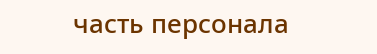часть персонала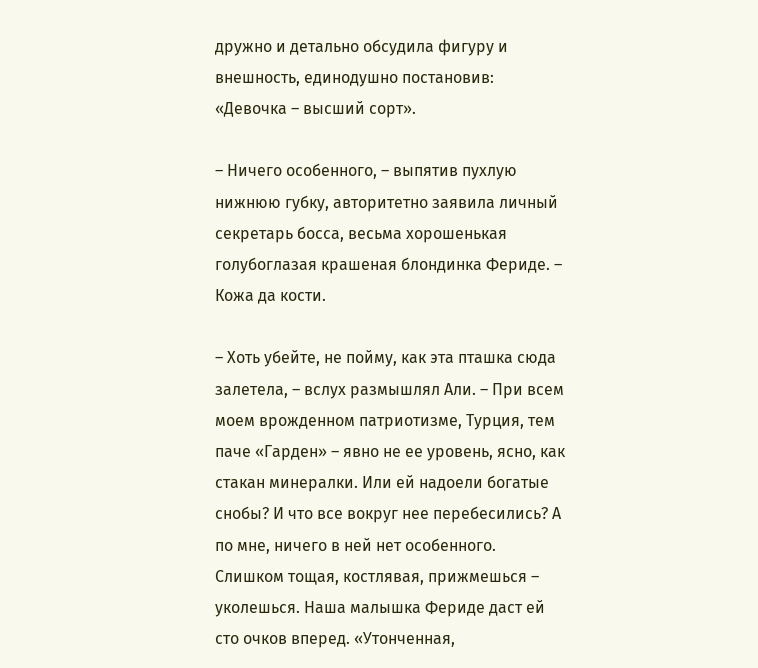дружно и детально обсудила фигуру и внешность, единодушно постановив: «Девочка – высший сорт».

– Ничего особенного, – выпятив пухлую нижнюю губку, авторитетно заявила личный секретарь босса, весьма хорошенькая голубоглазая крашеная блондинка Фериде. – Кожа да кости.

– Хоть убейте, не пойму, как эта пташка сюда залетела, – вслух размышлял Али. – При всем моем врожденном патриотизме, Турция, тем паче «Гарден» – явно не ее уровень, ясно, как стакан минералки. Или ей надоели богатые снобы? И что все вокруг нее перебесились? А по мне, ничего в ней нет особенного. Слишком тощая, костлявая, прижмешься – уколешься. Наша малышка Фериде даст ей сто очков вперед. «Утонченная,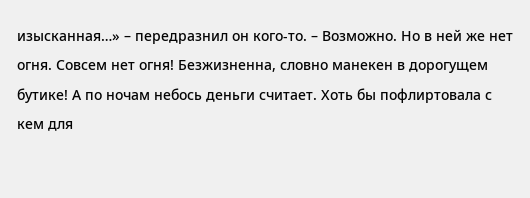изысканная…» – передразнил он кого-то. – Возможно. Но в ней же нет огня. Совсем нет огня! Безжизненна, словно манекен в дорогущем бутике! А по ночам небось деньги считает. Хоть бы пофлиртовала с кем для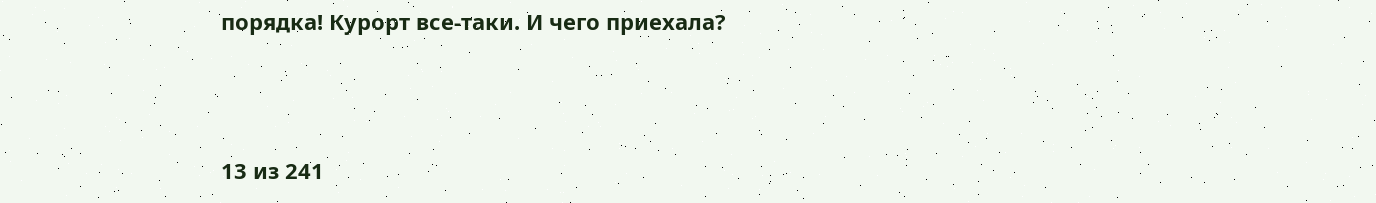порядка! Курорт все-таки. И чего приехала?



13 из 241